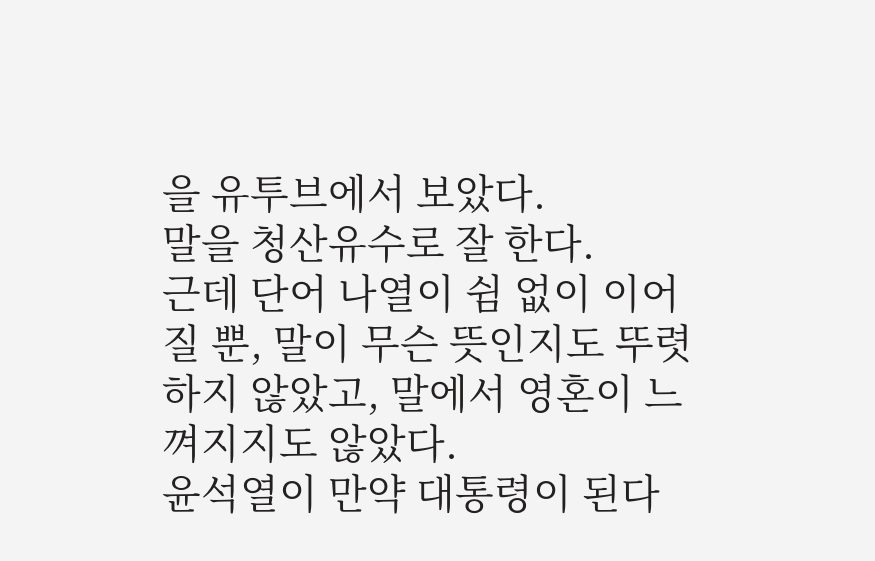을 유투브에서 보았다.
말을 청산유수로 잘 한다.
근데 단어 나열이 쉼 없이 이어질 뿐, 말이 무슨 뜻인지도 뚜렷하지 않았고, 말에서 영혼이 느껴지지도 않았다.
윤석열이 만약 대통령이 된다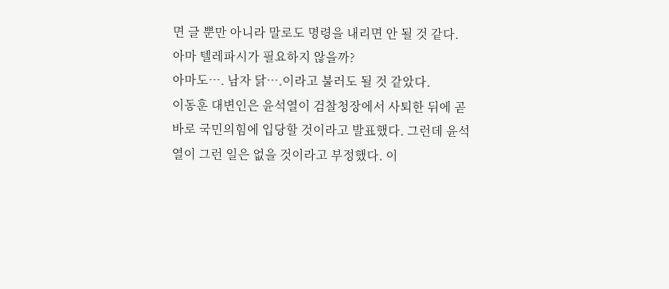면 글 뿐만 아니라 말로도 명령을 내리면 안 될 것 같다.
아마 텔레파시가 필요하지 않을까?
아마도…. 남자 닭….이라고 불러도 될 것 같았다.
이동훈 대변인은 윤석열이 검찰청장에서 사퇴한 뒤에 곧바로 국민의힘에 입당할 것이라고 발표했다. 그런데 윤석열이 그런 일은 없을 것이라고 부정했다. 이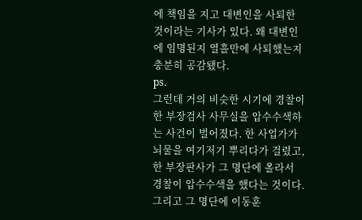에 책임을 지고 대변인을 사퇴한 것이라는 기사가 있다. 왜 대변인에 임명된지 열흘만에 사퇴했는지 충분히 공감됐다.
ps.
그런데 거의 비슷한 시기에 경찰이 한 부장검사 사무실을 압수수색하는 사건이 벌어졌다. 한 사업가가 뇌물을 여기저기 뿌리다가 걸렸고, 한 부장판사가 그 명단에 올라서 경찰이 압수수색을 했다는 것이다. 그리고 그 명단에 이동훈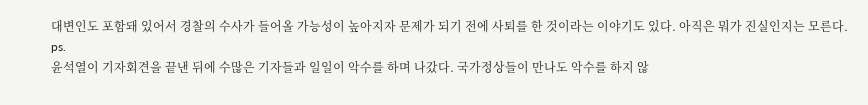대변인도 포함돼 있어서 경찰의 수사가 들어올 가능성이 높아지자 문제가 되기 전에 사퇴를 한 것이라는 이야기도 있다. 아직은 뭐가 진실인지는 모른다.
ps.
윤석열이 기자회견을 끝낸 뒤에 수많은 기자들과 일일이 악수를 하며 나갔다. 국가정상들이 만나도 악수를 하지 않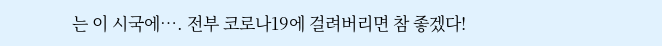는 이 시국에…. 전부 코로나19에 걸려버리면 참 좋겠다!